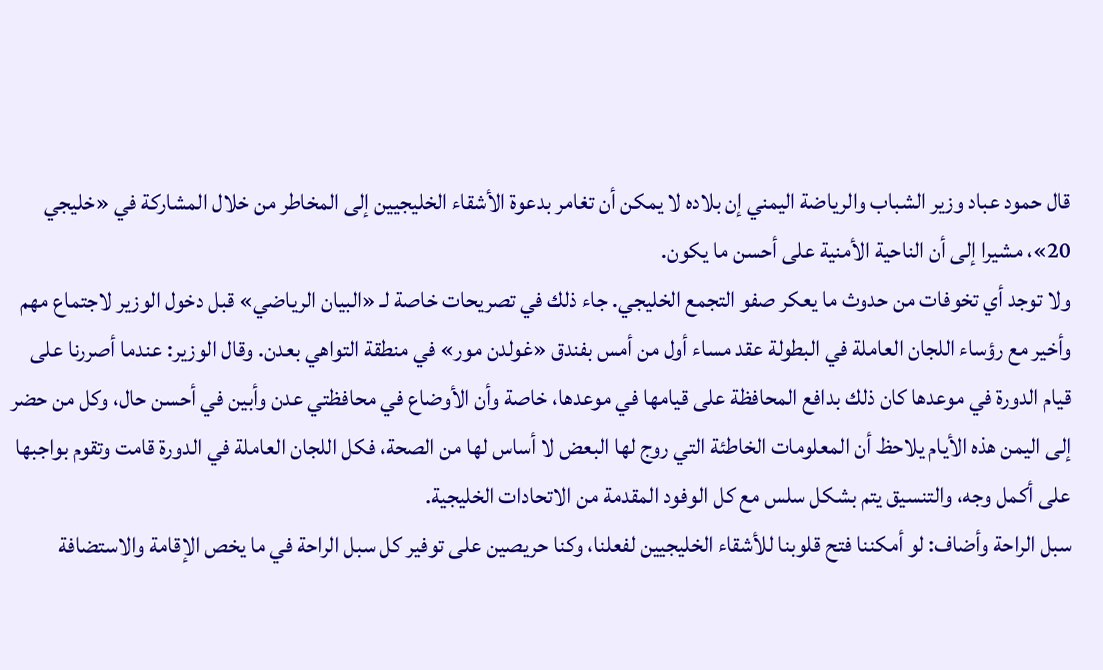قال حمود عباد وزير الشباب والرياضة اليمني إن بلاده لا يمكن أن تغامر بدعوة الأشقاء الخليجيين إلى المخاطر من خلال المشاركة في «خليجي 20»، مشيرا إلى أن الناحية الأمنية على أحسن ما يكون.
ولا توجد أي تخوفات من حدوث ما يعكر صفو التجمع الخليجي. جاء ذلك في تصريحات خاصة لـ «البيان الرياضي» قبل دخول الوزير لاجتماع مهم وأخير مع رؤساء اللجان العاملة في البطولة عقد مساء أول من أمس بفندق «غولدن مور» في منطقة التواهي بعدن. وقال الوزير: عندما أصررنا على قيام الدورة في موعدها كان ذلك بدافع المحافظة على قيامها في موعدها، خاصة وأن الأوضاع في محافظتي عدن وأبين في أحسن حال، وكل من حضر إلى اليمن هذه الأيام يلاحظ أن المعلومات الخاطئة التي روج لها البعض لا أساس لها من الصحة، فكل اللجان العاملة في الدورة قامت وتقوم بواجبها على أكمل وجه، والتنسيق يتم بشكل سلس مع كل الوفود المقدمة من الاتحادات الخليجية.
سبل الراحة وأضاف: لو أمكننا فتح قلوبنا للأشقاء الخليجيين لفعلنا، وكنا حريصين على توفير كل سبل الراحة في ما يخص الإقامة والاستضافة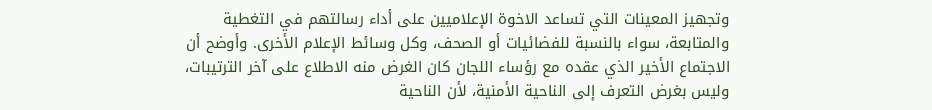وتجهيز المعينات التي تساعد الاخوة الإعلاميين على أداء رسالتهم في التغطية والمتابعة، سواء بالنسبة للفضائيات أو الصحف، وكل وسائط الإعلام الأخرى. وأوضح أن الاجتماع الأخير الذي عقده مع رؤساء اللجان كان الغرض منه الاطلاع على آخر الترتيبات، وليس بغرض التعرف إلى الناحية الأمنية، لأن الناحية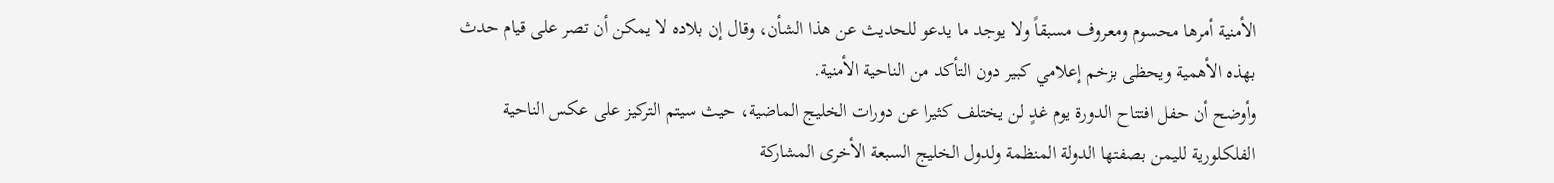الأمنية أمرها محسوم ومعروف مسبقاً ولا يوجد ما يدعو للحديث عن هذا الشأن، وقال إن بلاده لا يمكن أن تصر على قيام حدث بهذه الأهمية ويحظى بزخم إعلامي كبير دون التأكد من الناحية الأمنية.
وأوضح أن حفل افتتاح الدورة يوم غدٍ لن يختلف كثيرا عن دورات الخليج الماضية، حيث سيتم التركيز على عكس الناحية الفلكلورية لليمن بصفتها الدولة المنظمة ولدول الخليج السبعة الأخرى المشاركة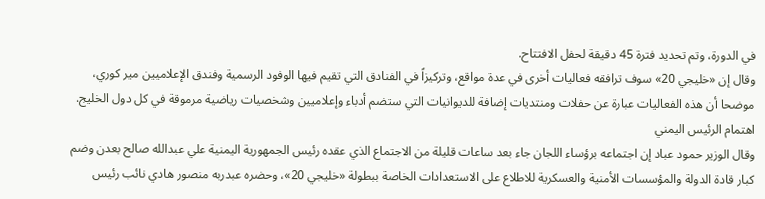في الدورة، وتم تحديد فترة 45 دقيقة لحفل الافتتاح.
وقال إن «خليجي 20» سوف ترافقه فعاليات أخرى في عدة مواقع، وتركيزاً في الفنادق التي تقيم فيها الوفود الرسمية وفندق الإعلاميين مير كوري، موضحا أن هذه الفعاليات عبارة عن حفلات ومنتديات إضافة للديوانيات التي ستضم أدباء وإعلاميين وشخصيات رياضية مرموقة في كل دول الخليج.
اهتمام الرئيس اليمني
وقال الوزير حمود عباد إن اجتماعه برؤساء اللجان جاء بعد ساعات قليلة من الاجتماع الذي عقده رئيس الجمهورية اليمنية علي عبدالله صالح بعدن وضم كبار قادة الدولة والمؤسسات الأمنية والعسكرية للاطلاع على الاستعدادات الخاصة ببطولة «خليجي 20»، وحضره عبدربه منصور هادي نائب رئيس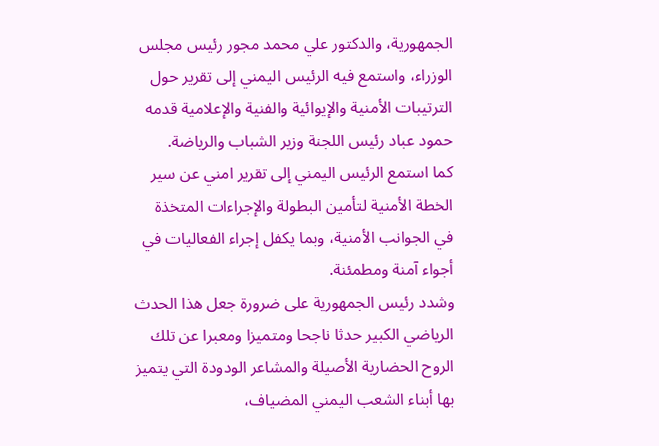الجمهورية، والدكتور علي محمد مجور رئيس مجلس الوزراء، واستمع فيه الرئيس اليمني إلى تقرير حول الترتيبات الأمنية والإيوائية والفنية والإعلامية قدمه حمود عباد رئيس اللجنة وزير الشباب والرياضة.
كما استمع الرئيس اليمني إلى تقرير امني عن سير الخطة الأمنية لتأمين البطولة والإجراءات المتخذة في الجوانب الأمنية، وبما يكفل إجراء الفعاليات في أجواء آمنة ومطمئنة.
وشدد رئيس الجمهورية على ضرورة جعل هذا الحدث الرياضي الكبير حدثا ناجحا ومتميزا ومعبرا عن تلك الروح الحضارية الأصيلة والمشاعر الودودة التي يتميز بها أبناء الشعب اليمني المضياف،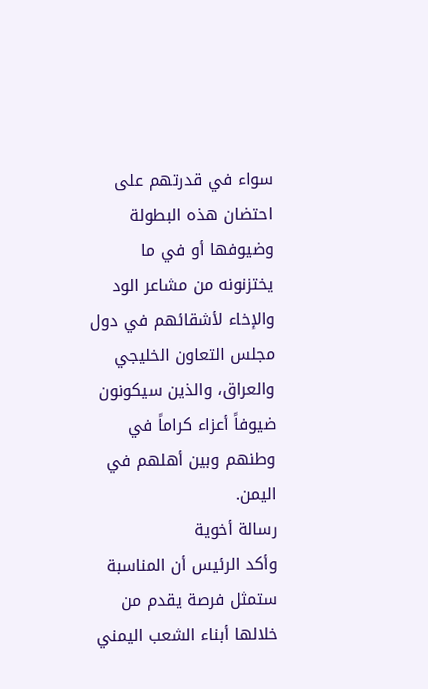سواء في قدرتهم على احتضان هذه البطولة وضيوفها أو في ما يختزنونه من مشاعر الود والإخاء لأشقائهم في دول مجلس التعاون الخليجي والعراق، والذين سيكونون ضيوفاً أعزاء كراماً في وطنهم وبين أهلهم في اليمن.
رسالة أخوية
وأكد الرئيس أن المناسبة ستمثل فرصة يقدم من خلالها أبناء الشعب اليمني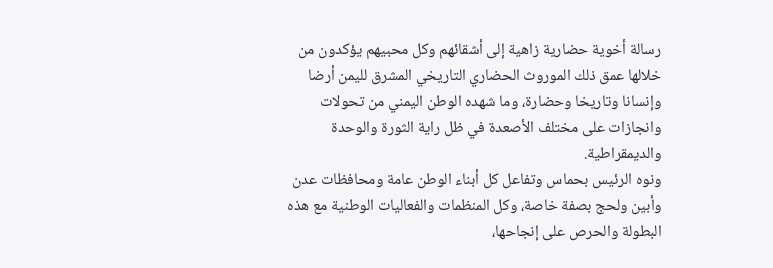رسالة أخوية حضارية زاهية إلى أشقائهم وكل محبيهم يؤكدون من خلالها عمق ذلك الموروث الحضاري التاريخي المشرق لليمن أرضا وإنسانا وتاريخا وحضارة، وما شهده الوطن اليمني من تحولات وانجازات على مختلف الأصعدة في ظل راية الثورة والوحدة والديمقراطية.
ونوه الرئيس بحماس وتفاعل كل أبناء الوطن عامة ومحافظات عدن وأبين ولحج بصفة خاصة، وكل المنظمات والفعاليات الوطنية مع هذه البطولة والحرص على إنجاحها،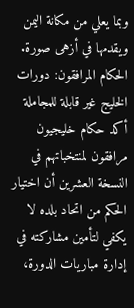وبما يعلي من مكانة اليمن ويقدمها في أزهى صورة.
الحكام المرافقون: دورات الخليج غير قابلة للمجاملة
أكد حكام خليجيون مرافقون لمنتخباتهم في النسخة العشرين أن اختيار الحكم من اتحاد بلده لا يكفي لتأمين مشاركته في إدارة مباريات الدورة،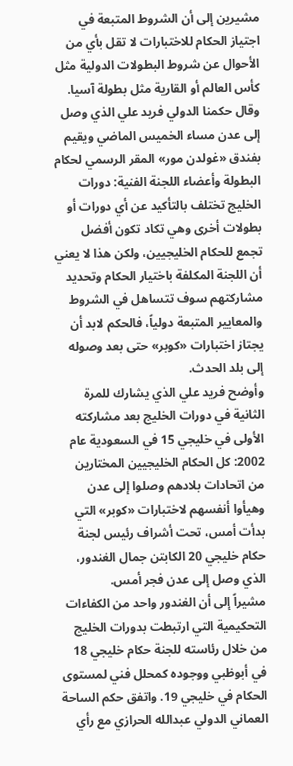مشيرين إلى أن الشروط المتبعة في اجتياز الحكام للاختبارات لا تقل بأي من الأحوال عن شروط البطولات الدولية مثل كأس العالم أو القارية مثل بطولة آسيا.
وقال حكمنا الدولي فريد علي الذي وصل إلى عدن مساء الخميس الماضي ويقيم بفندق «غولدن مور» المقر الرسمي لحكام البطولة وأعضاء اللجنة الفنية: دورات الخليج تختلف بالتأكيد عن أي دورات أو بطولات أخرى وهي تكاد تكون أفضل تجمع للحكام الخليجيين، ولكن هذا لا يعني أن اللجنة المكلفة باختيار الحكام وتحديد مشاركتهم سوف تتساهل في الشروط والمعايير المتبعة دولياً، فالحكم لابد أن يجتاز اختبارات «كوبر» حتى بعد وصوله إلى بلد الحدث.
وأوضح فريد علي الذي يشارك للمرة الثانية في دورات الخليج بعد مشاركته الأولى في خليجي 15 في السعودية عام 2002: كل الحكام الخليجيين المختارين من اتحادات بلادهم وصلوا إلى عدن وهيأوا أنفسهم لاختبارات «كوبر» التي بدأت أمس، تحت أشراف رئيس لجنة حكام خليجي 20 الكابتن جمال الغندور، الذي وصل إلى عدن فجر أمس.
مشيراً إلى أن الغندور واحد من الكفاءات التحكيمية التي ارتبطت بدورات الخليج من خلال رئاسته للجنة حكام خليجي 18 في أبوظبي ووجوده كمحلل فني لمستوى الحكام في خليجي 19. واتفق حكم الساحة العماني الدولي عبدالله الحرازي مع رأي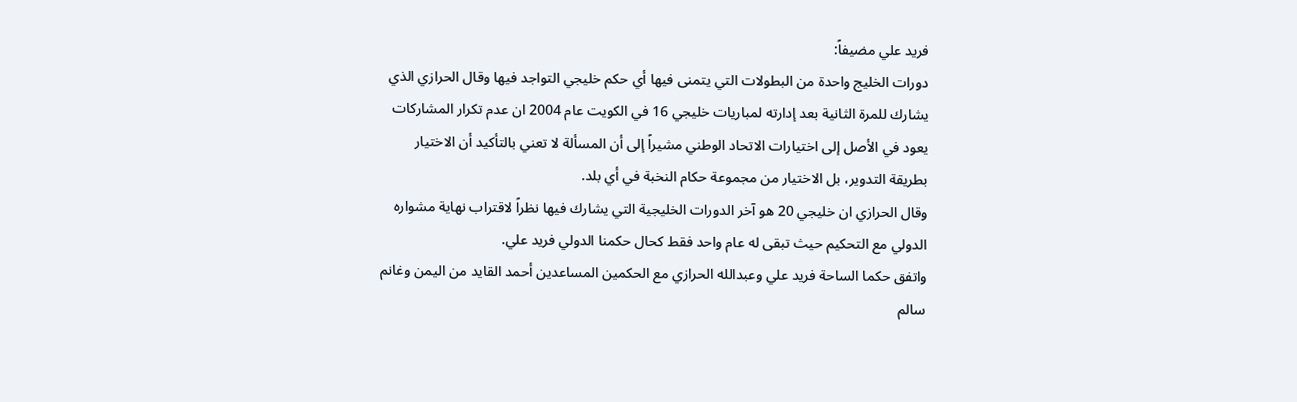فريد علي مضيفاً:
دورات الخليج واحدة من البطولات التي يتمنى فيها أي حكم خليجي التواجد فيها وقال الحرازي الذي يشارك للمرة الثانية بعد إدارته لمباريات خليجي 16 في الكويت عام 2004 ان عدم تكرار المشاركات يعود في الأصل إلى اختيارات الاتحاد الوطني مشيراً إلى أن المسألة لا تعني بالتأكيد أن الاختيار بطريقة التدوير، بل الاختيار من مجموعة حكام النخبة في أي بلد.
وقال الحرازي ان خليجي 20 هو آخر الدورات الخليجية التي يشارك فيها نظراً لاقتراب نهاية مشواره الدولي مع التحكيم حيث تبقى له عام واحد فقط كحال حكمنا الدولي فريد علي.
واتفق حكما الساحة فريد علي وعبدالله الحرازي مع الحكمين المساعدين أحمد القايد من اليمن وغانم سالم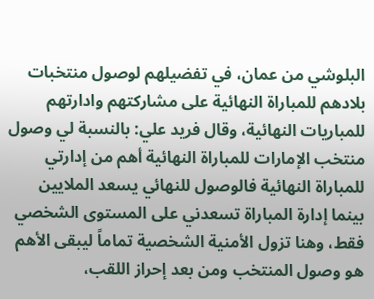البلوشي من عمان، في تفضيلهم لوصول منتخبات بلادهم للمباراة النهائية على مشاركتهم وادارتهم للمباريات النهائية، وقال فريد علي: بالنسبة لي وصول منتخب الإمارات للمباراة النهائية أهم من إدارتي للمباراة النهائية فالوصول للنهائي يسعد الملايين بينما إدارة المباراة تسعدني على المستوى الشخصي فقط، وهنا تزول الأمنية الشخصية تماماً ليبقى الأهم هو وصول المنتخب ومن بعد إحراز اللقب،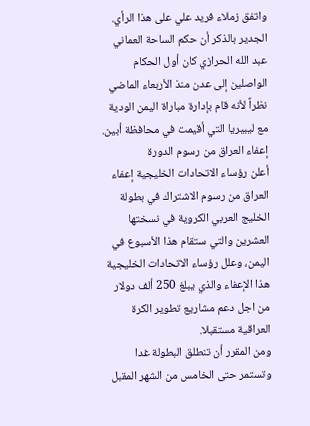واتفق زملاء فريد علي على هذا الرأي.
الجدير بالذكر أن حكم الساحة العماني عبد الله الحرازي كان أول الحكام الواصلين إلى عدن منذ الأربعاء الماضي نظراً لأنه قام بإدارة مباراة اليمن الودية مع ليبيريا التي أقيمت في محافظة أبين.
إعفاء العراق من رسوم الدورة
أعلن رؤساء الاتحادات الخليجية إعفاء العراق من رسوم الاشتراك في بطولة الخليج العربي الكروية في نسختها العشرين والتي ستقام هذا الأسبوع في اليمن، وعلل رؤساء الاتحادات الخليجية هذا الإعفاء والذي يبلغ 250 ألف دولار من اجل دعم مشاريع تطوير الكرة العراقية مستقبلا.
ومن المقرر أن تنطلق البطولة غدا وتستمر حتى الخامس من الشهر المقبل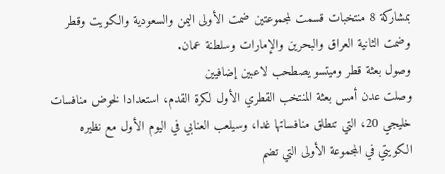بمشاركة 8 منتخبات قسمت لمجموعتين ضمت الأولى اليمن والسعودية والكويت وقطر وضمت الثانية العراق والبحرين والإمارات وسلطنة عمان.
وصول بعثة قطر وميتسو يصطحب لاعبين إضافيين
وصلت عدن أمس بعثة المنتخب القطري الأول لكرة القدم، استعدادا لخوض منافسات خليجي 20، التي تنطلق منافساتها غدا، وسيلعب العنابي في اليوم الأول مع نظيره الكويتي في المجموعة الأولى التي تضم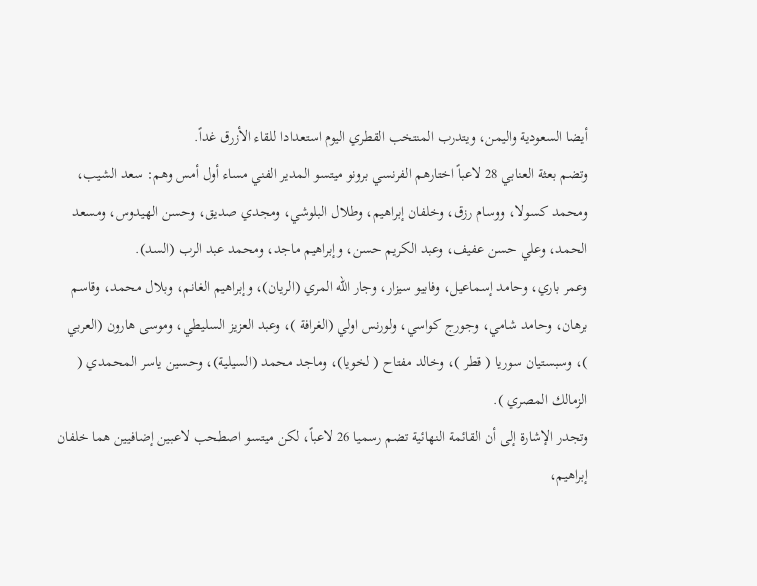أيضا السعودية واليمن، ويتدرب المنتخب القطري اليوم استعدادا للقاء الأزرق غداً.
وتضم بعثة العنابي 28 لاعباً اختارهم الفرنسي برونو ميتسو المدير الفني مساء أول أمس وهم: سعد الشيب، ومحمد كسولا، ووسام رزق، وخلفان إبراهيم، وطلال البلوشي، ومجدي صديق، وحسن الهيدوس، ومسعد الحمد، وعلي حسن عفيف، وعبد الكريم حسن، وإبراهيم ماجد، ومحمد عبد الرب (السد).
وعمر باري، وحامد إسماعيل، وفابيو سيزار، وجار الله المري (الريان)، وإبراهيم الغانم، وبلال محمد، وقاسم برهان، وحامد شامي، وجورج كواسي، ولورنس اولي (الغرافة )، وعبد العزيز السليطي، وموسى هارون (العربي )، وسبستيان سوريا ( قطر )، وخالد مفتاح ( لخويا)، وماجد محمد (السيلية)، وحسين ياسر المحمدي ( الزمالك المصري ).
وتجدر الإشارة إلى أن القائمة النهائية تضم رسميا 26 لاعباً، لكن ميتسو اصطحب لاعبين إضافيين هما خلفان إبراهيم،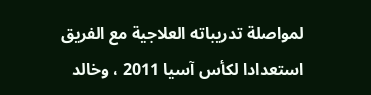لمواصلة تدريباته العلاجية مع الفريق استعدادا لكأس آسيا 2011 ، وخالد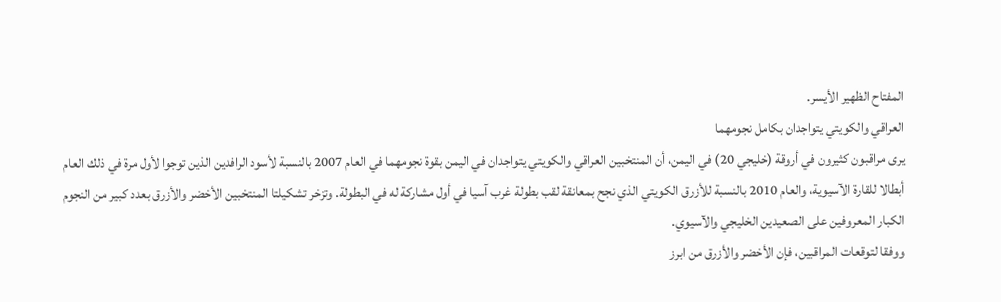المفتاح الظهير الأيسر.
العراقي والكويتي يتواجدان بكامل نجومهما
يرى مراقبون كثيرون في أروقة (خليجي 20) في اليمن، أن المنتخبين العراقي والكويتي يتواجدان في اليمن بقوة نجومهما في العام 2007 بالنسبة لأسود الرافدين الذين توجوا لأول مرة في ذلك العام أبطالا للقارة الآسيوية، والعام 2010 بالنسبة للأزرق الكويتي الذي نجح بمعانقة لقب بطولة غرب آسيا في أول مشاركة له في البطولة. وتزخر تشكيلتا المنتخبين الأخضر والأزرق بعدد كبير من النجوم الكبار المعروفين على الصعيدين الخليجي والآسيوي.
ووفقا لتوقعات المراقبين، فإن الأخضر والأزرق من ابرز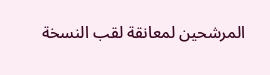المرشحين لمعانقة لقب النسخة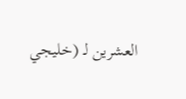العشرين لـ (خليجي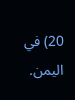20) في اليمن.